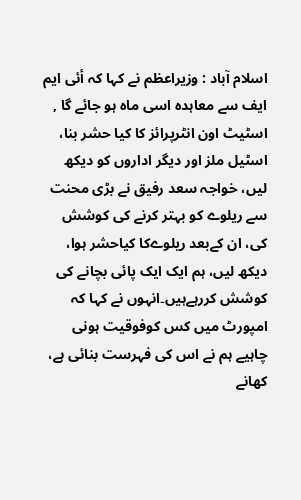اسلام آباد : وزیراعظم نے کہا کہ أئی ایم ایف سے معاہدہ اسی ماہ ہو جائے گا , اسٹیٹ اون انٹرپرائز کا کیا حشر بنا، اسٹیل ملز اور دیگر اداروں کو دیکھ لیں، خواجہ سعد رفیق نے بڑی محنت سے ریلوے کو بہتر کرنے کی کوشش کی، ان کےبعد ریلوےکا کیاحشر ہوا، دیکھ لیں، ہم ایک ایک پائی بچانے کی کوشش کررہےہیں۔انہوں نے کہا کہ امپورٹ میں کس کوفوقیت ہونی چاہیے ہم نے اس کی فہرست بنائی ہے، کھانے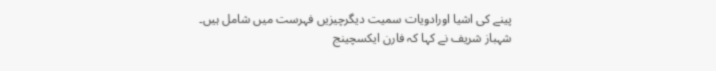پینے کی اشیا اورادویات سمیت دیگرچیزیں فہرست میں شامل ہیں۔
شہباز شریف نے کہا کہ فارن ایکسچینج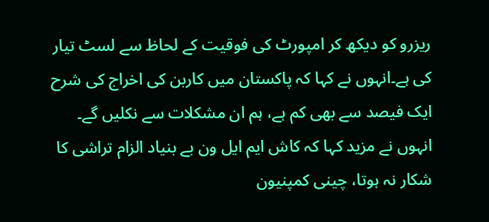ریزرو کو دیکھ کر امپورٹ کی فوقیت کے لحاظ سے لسٹ تیار کی ہے۔انہوں نے کہا کہ پاکستان میں کاربن کی اخراج کی شرح ایک فیصد سے بھی کم ہے، ہم ان مشکلات سے نکلیں گے۔
انہوں نے مزید کہا کہ کاش ایم ایل ون بے بنیاد الزام تراشی کا شکار نہ ہوتا، چینی کمپنیون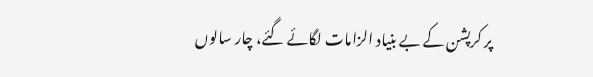پر کرپشن کے بے بنیاد الزامات لگائے گئے، چار سالوں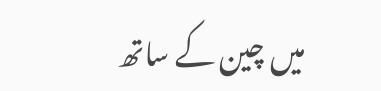میں چین کے ساتھ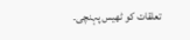تعلقات کو ٹھیس پہنچی۔